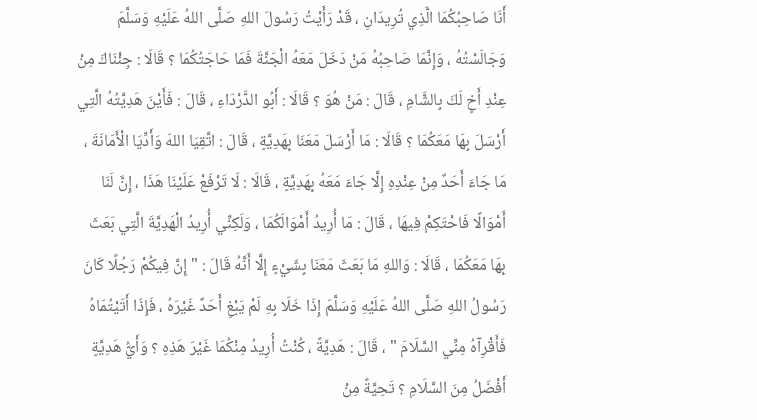أَنَا صَاحِبُكُمَا الَّذِي تُرِيدَانِ ، قَدْ رَأَيْتُ رَسُولَ اللهِ صَلَّى اللهُ عَلَيْهِ وَسَلَّمَ وَجَالَسْتُهُ ، وَإِنَّمَا صَاحِبُهُ مَنْ دَخَلَ مَعَهُ الْجَنَّةَ فَمَا حَاجَتُكُمَا ؟ قَالَا : جِئْنَاكَ مِنْ عِنْدِ أَخٍ لَكَ بِالشَّامِ ، قَالَ : مَنْ هُوَ ؟ قَالَا : أَبُو الدَّرْدَاءِ ، قَالَ : فَأَيْنَ هَدِيَّتُهُ الَّتِي أَرْسَلَ بِهَا مَعَكُمَا ؟ قَالَا : مَا أَرْسَلَ مَعَنَا بِهَدِيَّةٍ ، قَالَ : اتَّقِيَا اللهَ وَأَدِّيَا الْأَمَانَةَ ، مَا جَاءَ أَحَدٌ مِنْ عِنْدِهِ إِلَّا جَاءَ مَعَهُ بِهَدِيَّةٍ ، قَالَا : لَا تَرْفَعْ عَلَيْنَا هَذَا ، إِنَّ لَنَا أَمْوَالًا فَاحْتَكِمْ فِيهَا ، قَالَ : مَا أُرِيدُ أَمْوَالَكُمَا ، وَلَكِنِّي أُرِيدُ الْهَدِيَّةَ الَّتِي بَعَثَ بِهَا مَعَكُمَا ، قَالَا : وَاللهِ مَا بَعَثَ مَعَنَا بِشَيْءٍ إِلَّا أَنَّهُ قَالَ : " إِنَّ فِيكُمْ رَجُلًا كَانَ رَسُولُ اللهِ صَلَّى اللهُ عَلَيْهِ وَسَلَّمَ إِذَا خَلَا بِهِ لَمْ يَبْغِ أَحَدٌ غَيْرَهُ ، فَإِذَا أَتَيْتُمَاهُ فَأَقْرِآهُ مِنِّي السَّلَامَ " ، قَالَ : هَدِيَّةً ، كُنْتُ أُرِيدُ مِنْكُمَا غَيْرَ هَذِهِ ؟ وَأَيُّ هَدِيَّةٍ أَفْضَلُ مِنَ السَّلَامِ ؟ تَحِيَّةً مِنْ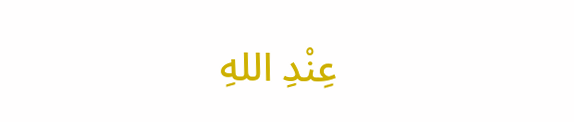عِنْدِ اللهِ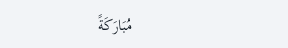مُبَارَكَةً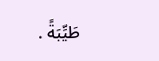طَيِّبَةً .